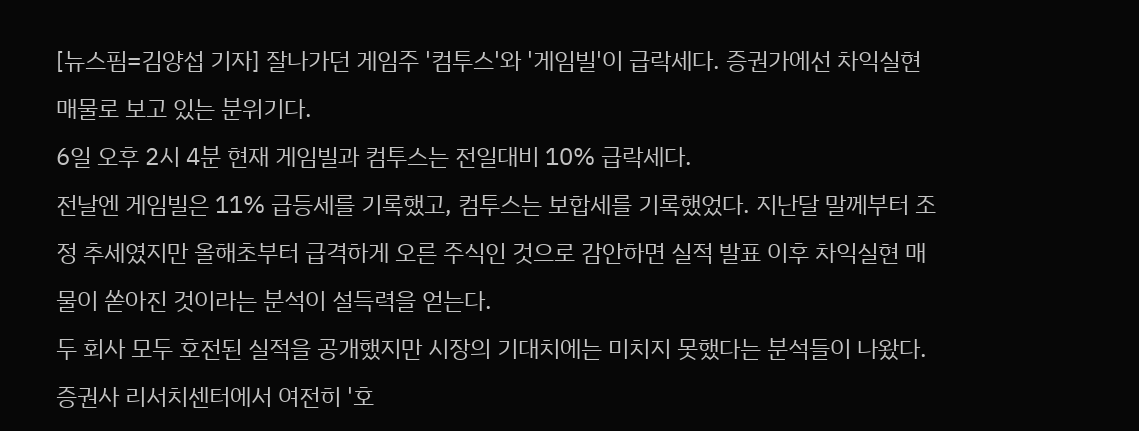[뉴스핌=김양섭 기자] 잘나가던 게임주 '컴투스'와 '게임빌'이 급락세다. 증권가에선 차익실현 매물로 보고 있는 분위기다.
6일 오후 2시 4분 현재 게임빌과 컴투스는 전일대비 10% 급락세다.
전날엔 게임빌은 11% 급등세를 기록했고, 컴투스는 보합세를 기록했었다. 지난달 말께부터 조정 추세였지만 올해초부터 급격하게 오른 주식인 것으로 감안하면 실적 발표 이후 차익실현 매물이 쏟아진 것이라는 분석이 설득력을 얻는다.
두 회사 모두 호전된 실적을 공개했지만 시장의 기대치에는 미치지 못했다는 분석들이 나왔다. 증권사 리서치센터에서 여전히 '호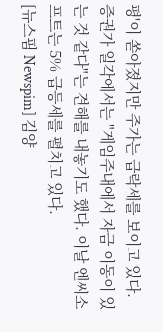평'이 쏟아졌지만 주가는 급락세를 보이고 있다.
증권가 일각에서는 "게임주내에서 자금 이동이 있는 것 같다"는 견해를 내놓기도 했다. 이날 엔씨소프트는 5% 급등세를 펼치고 있다.
[뉴스핌 Newspim] 김양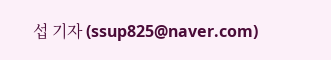섭 기자 (ssup825@naver.com)